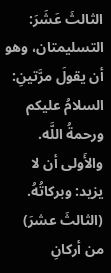الثالثَ عَشَرَ: التسليمتان، وهو أن يقولَ مرَّتينِ: السلامُ عليكم ورحمةُ اللَّه.
والأَولى أن لا يزيد: وبركاتُهُ.
(الثالثَ عشرَ) من أركانِ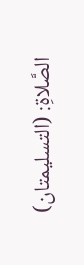الصَّلاةِ: (التسليمتان)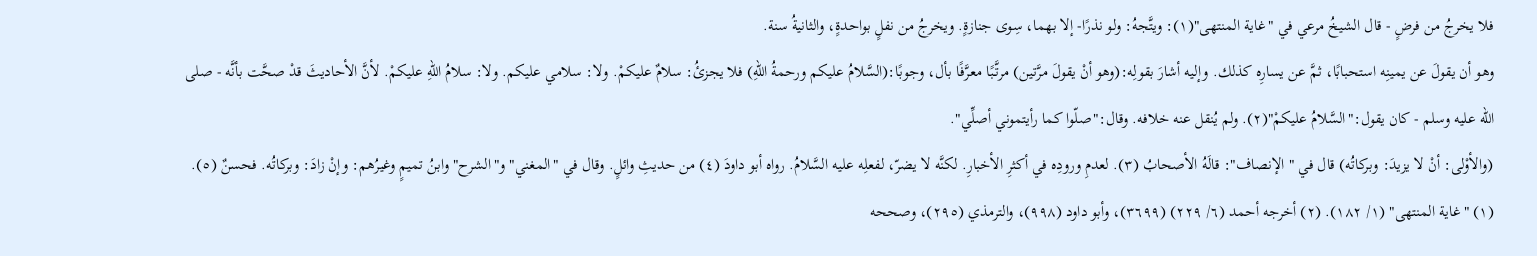فلا يخرجُ من فرضٍ - قال الشيخُ مرعي في "غاية المنتهى"(١): ويتَّجهُ: ولو نذرًا- إلا بهما، سِوى جنازةٍ. ويخرجُ من نفلٍ بواحدةٍ، والثانيةُ سنة.
وهو أن يقولَ عن يمينِه استحبابًا، ثمَّ عن يسارِه كذلك. وإليه أشارَ بقولِه:(وهو أنْ يقولَ مرَّتين) مرتَّبًا معرَّفًا بأل، وجوبًا:(السَّلامُ عليكم ورحمةُ اللهِ) فلا يجزئُ: سلامٌ عليكمْ. ولا: سلامي عليكم. ولا: سلامُ اللهِ عليكمْ. لأنَّ الأحاديثَ قدْ صحَّت بأنَّه - صلى الله عليه وسلم - كان يقول:"السَّلامُ عليكمْ"(٢). ولم يُنقل عنه خلافه. وقال:"صلّوا كما رأيتموني أصلِّي".
(والأوْلى: أنْ لا يزيدَ: وبركاتُه) قال في "الإنصاف": قالَهُ الأصحابُ (٣). لعدمِ ورودِه في أكثرِ الأخبارِ. لكنَّه لا يضرّ، لفعلِه عليه السَّلامُ. رواه أبو داودَ (٤) من حديثِ وائلٍ. وقال في "المغني" و"الشرح" وابنُ تميمٍ وغيرُهم: وإنْ زادَ: وبركاتُه. فحسنٌ (٥).
(١) "غاية المنتهى" (١/ ١٨٢). (٢) أخرجه أحمد (٦/ ٢٢٩) (٣٦٩٩)، وأبو داود (٩٩٨)، والترمذي (٢٩٥)، وصححه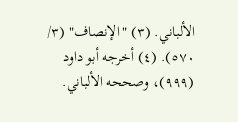الألباني. (٣) "الإنصاف" (٣/ ٥٧٠). (٤) أخرجه أبو داود (٩٩٩)، وصححه الألباني.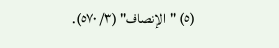(٥) "الإنصاف" (٣/ ٥٧٠).